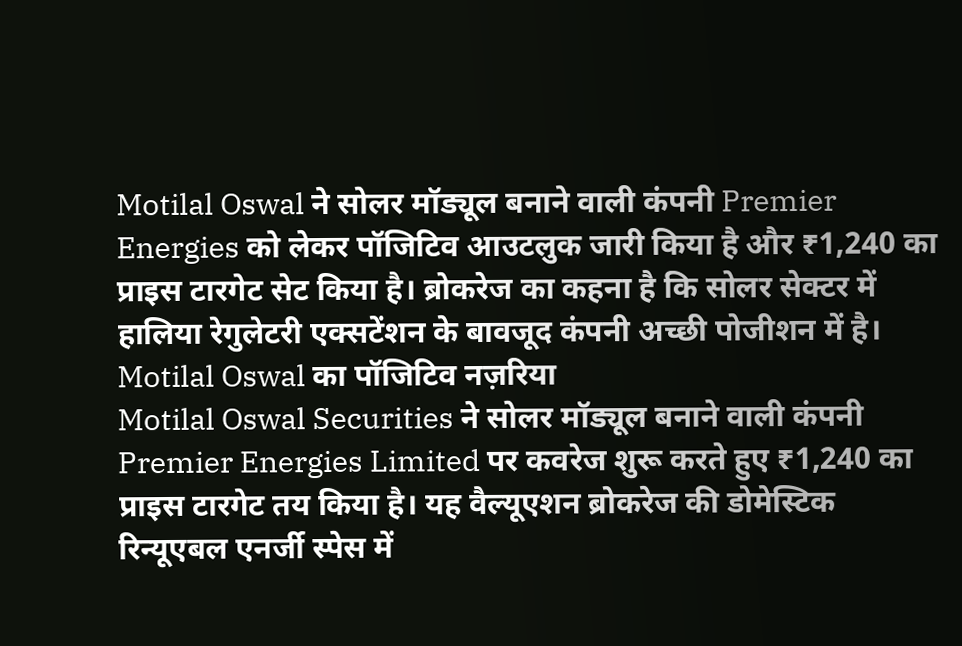Motilal Oswal ने सोलर मॉड्यूल बनाने वाली कंपनी Premier Energies को लेकर पॉजिटिव आउटलुक जारी किया है और ₹1,240 का प्राइस टारगेट सेट किया है। ब्रोकरेज का कहना है कि सोलर सेक्टर में हालिया रेगुलेटरी एक्सटेंशन के बावजूद कंपनी अच्छी पोजीशन में है।
Motilal Oswal का पॉजिटिव नज़रिया
Motilal Oswal Securities ने सोलर मॉड्यूल बनाने वाली कंपनी Premier Energies Limited पर कवरेज शुरू करते हुए ₹1,240 का प्राइस टारगेट तय किया है। यह वैल्यूएशन ब्रोकरेज की डोमेस्टिक रिन्यूएबल एनर्जी स्पेस में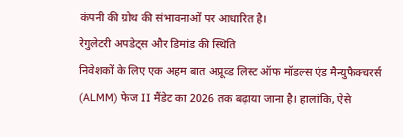कंपनी की ग्रोथ की संभावनाओं पर आधारित है।
रेगुलेटरी अपडेट्स और डिमांड की स्थिति
निवेशकों के लिए एक अहम बात अप्रूव्ड लिस्ट ऑफ मॉडल्स एंड मैन्युफैक्चरर्स (ALMM) फेज II मैंडेट का 2026 तक बढ़ाया जाना है। हालांकि, ऐसे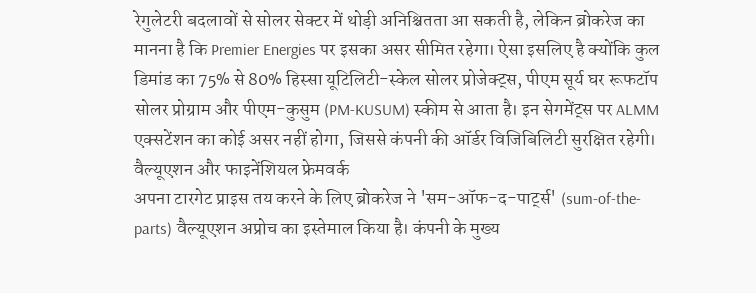रेगुलेटरी बदलावों से सोलर सेक्टर में थोड़ी अनिश्चितता आ सकती है, लेकिन ब्रोकरेज का मानना है कि Premier Energies पर इसका असर सीमित रहेगा। ऐसा इसलिए है क्योंकि कुल डिमांड का 75% से 80% हिस्सा यूटिलिटी-स्केल सोलर प्रोजेक्ट्स, पीएम सूर्य घर रूफटॉप सोलर प्रोग्राम और पीएम-कुसुम (PM-KUSUM) स्कीम से आता है। इन सेगमेंट्स पर ALMM एक्सटेंशन का कोई असर नहीं होगा, जिससे कंपनी की ऑर्डर विजिबिलिटी सुरक्षित रहेगी।
वैल्यूएशन और फाइनेंशियल फ्रेमवर्क
अपना टारगेट प्राइस तय करने के लिए ब्रोकरेज ने 'सम-ऑफ-द-पार्ट्स' (sum-of-the-parts) वैल्यूएशन अप्रोच का इस्तेमाल किया है। कंपनी के मुख्य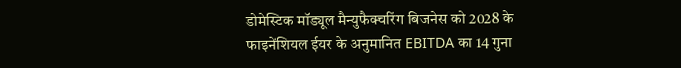डोमेस्टिक मॉड्यूल मैन्युफैक्चरिंग बिजनेस को 2028 के फाइनेंशियल ईयर के अनुमानित EBITDA का 14 गुना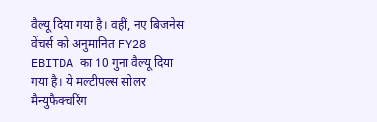वैल्यू दिया गया है। वहीं, नए बिजनेस वेंचर्स को अनुमानित FY28 EBITDA का 10 गुना वैल्यू दिया गया है। ये मल्टीपल्स सोलर मैन्युफैक्चरिंग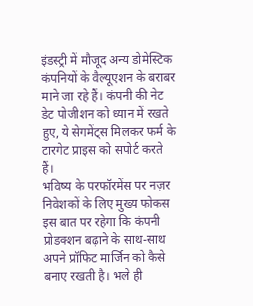इंडस्ट्री में मौजूद अन्य डोमेस्टिक कंपनियों के वैल्यूएशन के बराबर माने जा रहे हैं। कंपनी की नेट डेट पोजीशन को ध्यान में रखते हुए, ये सेगमेंट्स मिलकर फर्म के टारगेट प्राइस को सपोर्ट करते हैं।
भविष्य के परफॉरमेंस पर नज़र
निवेशकों के लिए मुख्य फोकस इस बात पर रहेगा कि कंपनी प्रोडक्शन बढ़ाने के साथ-साथ अपने प्रॉफिट मार्जिन को कैसे बनाए रखती है। भले ही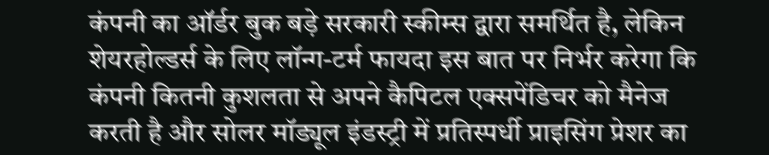कंपनी का ऑर्डर बुक बड़े सरकारी स्कीम्स द्वारा समर्थित है, लेकिन शेयरहोल्डर्स के लिए लॉन्ग-टर्म फायदा इस बात पर निर्भर करेगा कि कंपनी कितनी कुशलता से अपने कैपिटल एक्सपेंडिचर को मैनेज करती है और सोलर मॉड्यूल इंडस्ट्री में प्रतिस्पर्धी प्राइसिंग प्रेशर का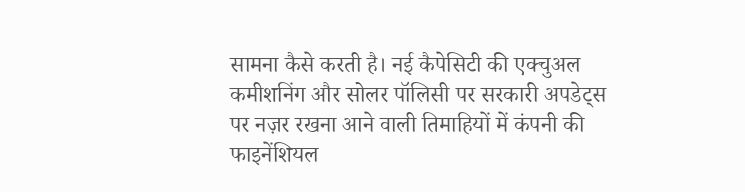सामना कैसे करती है। नई कैपेसिटी की एक्चुअल कमीशनिंग और सोलर पॉलिसी पर सरकारी अपडेट्स पर नज़र रखना आने वाली तिमाहियों में कंपनी की फाइनेंशियल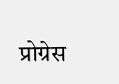प्रोग्रेस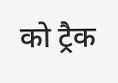को ट्रैक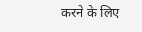करने के लिए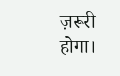ज़रूरी होगा।